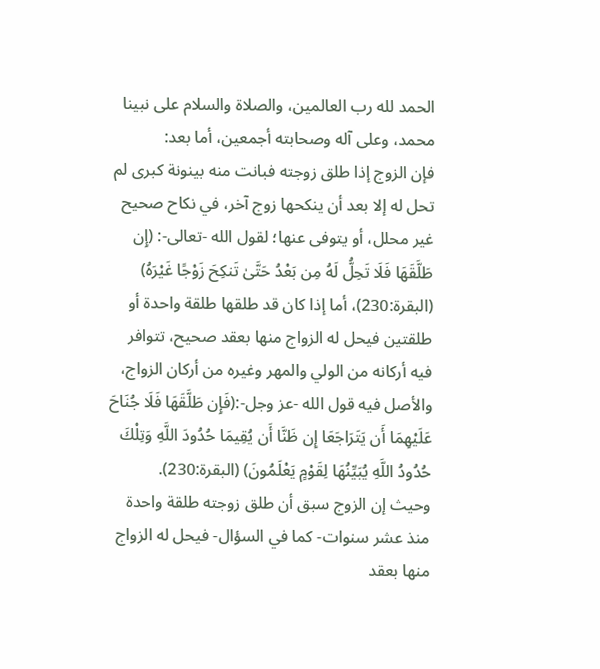الحمد لله رب العالمين، والصلاة والسلام على نبينا محمد، وعلى آله وصحابته أجمعين، أما بعد:
فإن الزوج إذا طلق زوجته فبانت منه بينونة كبرى لم تحل له إلا بعد أن ينكحها زوج آخر، في نكاح صحيح غير محلل، أو يتوفى عنها؛ لقول الله -تعالى-: (إِن طَلَّقَهَا فَلَا تَحِلُّ لَهُ مِن بَعْدُ حَتَّىٰ تَنكِحَ زَوْجًا غَيْرَهُ) (البقرة:230)، أما إذا كان قد طلقها طلقة واحدة أو طلقتين فيحل له الزواج منها بعقد صحيح، تتوافر فيه أركانه من الولي والمهر وغيره من أركان الزواج، والأصل فيه قول الله -عز وجل-:(فَإِن طَلَّقَهَا فَلَا جُنَاحَ عَلَيْهِمَا أَن يَتَرَاجَعَا إِن ظَنَّا أَن يُقِيمَا حُدُودَ اللَّهِ وَتِلْكَ حُدُودُ اللَّهِ يُبَيِّنُهَا لِقَوْمٍ يَعْلَمُونَ) (البقرة:230).
وحيث إن الزوج سبق أن طلق زوجته طلقة واحدة منذ عشر سنوات- كما في السؤال- فيحل له الزواج منها بعقد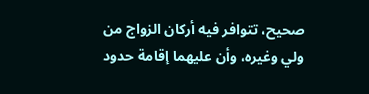صحيح، تتوافر فيه أركان الزواج من ولي وغيره، وأن عليهما إقامة حدود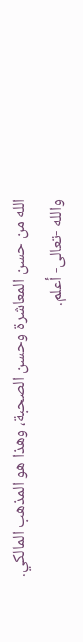الله من حسن المعاشرة وحسن الصحبة، وهذا هو المذهب المالكي.
والله -تعالى- أعلم.